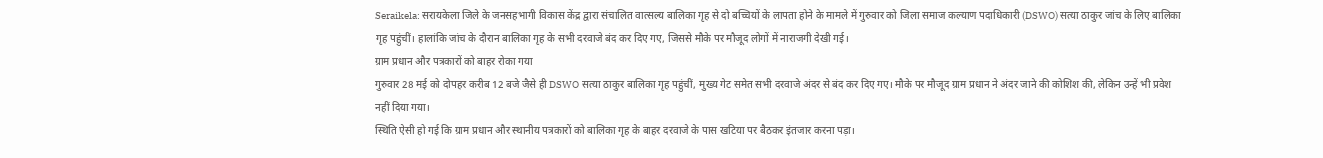Seraikela: सरायकेला जिले के जनसहभागी विकास केंद्र द्वारा संचालित वात्सल्य बालिका गृह से दो बच्चियों के लापता होने के मामले में गुरुवार को जिला समाज कल्याण पदाधिकारी (DSWO) सत्या ठाकुर जांच के लिए बालिका गृह पहुंचीं। हालांकि जांच के दौरान बालिका गृह के सभी दरवाजे बंद कर दिए गए, जिससे मौके पर मौजूद लोगों में नाराजगी देखी गई।
ग्राम प्रधान और पत्रकारों को बाहर रोका गया
गुरुवार 28 मई को दोपहर करीब 12 बजे जैसे ही DSWO सत्या ठाकुर बालिका गृह पहुंचीं, मुख्य गेट समेत सभी दरवाजे अंदर से बंद कर दिए गए। मौके पर मौजूद ग्राम प्रधान ने अंदर जाने की कोशिश की, लेकिन उन्हें भी प्रवेश नहीं दिया गया।
स्थिति ऐसी हो गई कि ग्राम प्रधान और स्थानीय पत्रकारों को बालिका गृह के बाहर दरवाजे के पास खटिया पर बैठकर इंतजार करना पड़ा।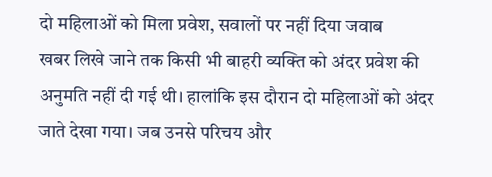दो महिलाओं को मिला प्रवेश, सवालों पर नहीं दिया जवाब
खबर लिखे जाने तक किसी भी बाहरी व्यक्ति को अंदर प्रवेश की अनुमति नहीं दी गई थी। हालांकि इस दौरान दो महिलाओं को अंदर जाते देखा गया। जब उनसे परिचय और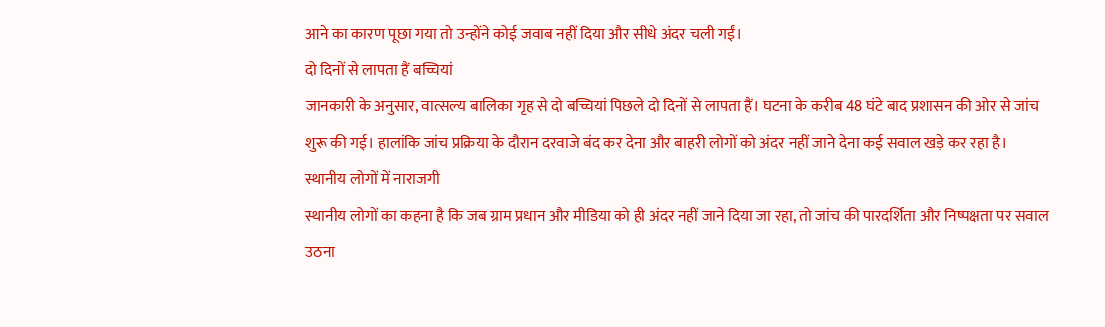आने का कारण पूछा गया तो उन्होंने कोई जवाब नहीं दिया और सीधे अंदर चली गईं।
दो दिनों से लापता हैं बच्चियां
जानकारी के अनुसार, वात्सल्य बालिका गृह से दो बच्चियां पिछले दो दिनों से लापता हैं। घटना के करीब 48 घंटे बाद प्रशासन की ओर से जांच शुरू की गई। हालांकि जांच प्रक्रिया के दौरान दरवाजे बंद कर देना और बाहरी लोगों को अंदर नहीं जाने देना कई सवाल खड़े कर रहा है।
स्थानीय लोगों में नाराजगी
स्थानीय लोगों का कहना है कि जब ग्राम प्रधान और मीडिया को ही अंदर नहीं जाने दिया जा रहा, तो जांच की पारदर्शिता और निष्पक्षता पर सवाल उठना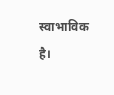स्वाभाविक है।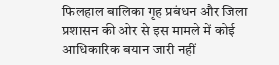फिलहाल बालिका गृह प्रबंधन और जिला प्रशासन की ओर से इस मामले में कोई आधिकारिक बयान जारी नहीं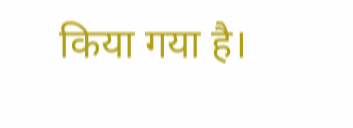किया गया है।